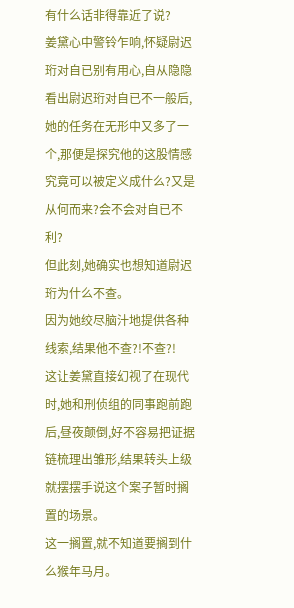有什么话非得靠近了说?
姜黛心中警铃乍响,怀疑尉迟珩对自已别有用心,自从隐隐看出尉迟珩对自已不一般后,她的任务在无形中又多了一个,那便是探究他的这股情感究竟可以被定义成什么?又是从何而来?会不会对自已不利?
但此刻,她确实也想知道尉迟珩为什么不查。
因为她绞尽脑汁地提供各种线索,结果他不查?!不查?!
这让姜黛直接幻视了在现代时,她和刑侦组的同事跑前跑后,昼夜颠倒,好不容易把证据链梳理出雏形,结果转头上级就摆摆手说这个案子暂时搁置的场景。
这一搁置,就不知道要搁到什么猴年马月。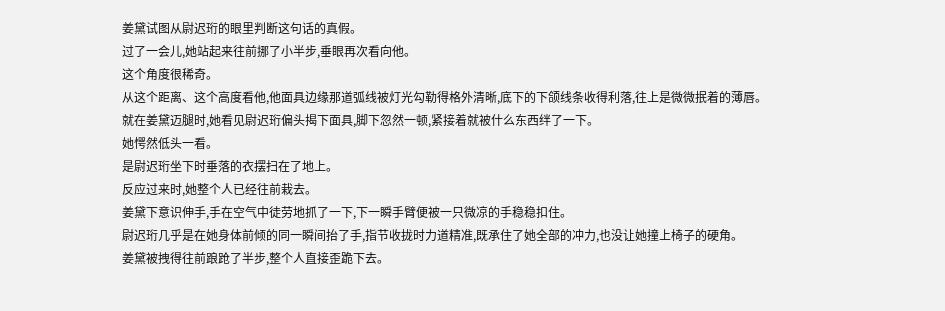姜黛试图从尉迟珩的眼里判断这句话的真假。
过了一会儿,她站起来往前挪了小半步,垂眼再次看向他。
这个角度很稀奇。
从这个距离、这个高度看他,他面具边缘那道弧线被灯光勾勒得格外清晰,底下的下颌线条收得利落,往上是微微抿着的薄唇。
就在姜黛迈腿时,她看见尉迟珩偏头揭下面具,脚下忽然一顿,紧接着就被什么东西绊了一下。
她愕然低头一看。
是尉迟珩坐下时垂落的衣摆扫在了地上。
反应过来时,她整个人已经往前栽去。
姜黛下意识伸手,手在空气中徒劳地抓了一下,下一瞬手臂便被一只微凉的手稳稳扣住。
尉迟珩几乎是在她身体前倾的同一瞬间抬了手,指节收拢时力道精准,既承住了她全部的冲力,也没让她撞上椅子的硬角。
姜黛被拽得往前踉跄了半步,整个人直接歪跪下去。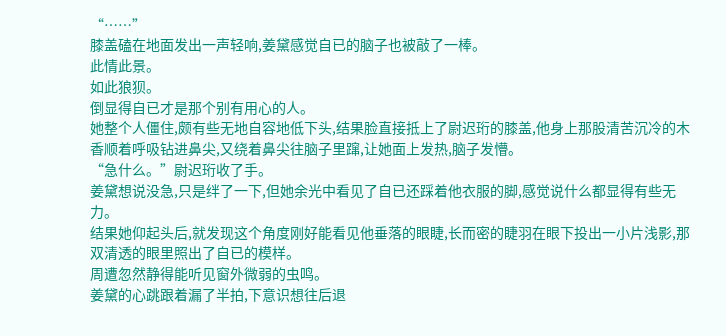“……”
膝盖磕在地面发出一声轻响,姜黛感觉自已的脑子也被敲了一棒。
此情此景。
如此狼狈。
倒显得自已才是那个别有用心的人。
她整个人僵住,颇有些无地自容地低下头,结果脸直接抵上了尉迟珩的膝盖,他身上那股清苦沉冷的木香顺着呼吸钻进鼻尖,又绕着鼻尖往脑子里蹿,让她面上发热,脑子发懵。
“急什么。”尉迟珩收了手。
姜黛想说没急,只是绊了一下,但她余光中看见了自已还踩着他衣服的脚,感觉说什么都显得有些无力。
结果她仰起头后,就发现这个角度刚好能看见他垂落的眼睫,长而密的睫羽在眼下投出一小片浅影,那双清透的眼里照出了自已的模样。
周遭忽然静得能听见窗外微弱的虫鸣。
姜黛的心跳跟着漏了半拍,下意识想往后退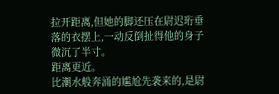拉开距离,但她的脚还压在尉迟珩垂落的衣摆上,一动反倒扯得他的身子微沉了半寸。
距离更近。
比潮水般奔涌的尴尬先袭来的,是尉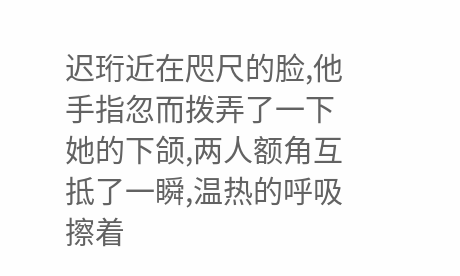迟珩近在咫尺的脸,他手指忽而拨弄了一下她的下颌,两人额角互抵了一瞬,温热的呼吸擦着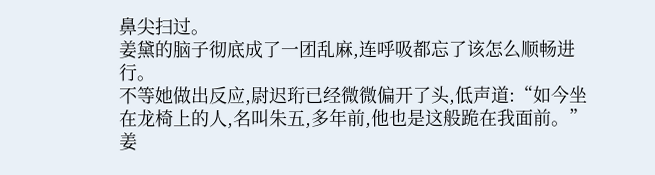鼻尖扫过。
姜黛的脑子彻底成了一团乱麻,连呼吸都忘了该怎么顺畅进行。
不等她做出反应,尉迟珩已经微微偏开了头,低声道:“如今坐在龙椅上的人,名叫朱五,多年前,他也是这般跪在我面前。”
姜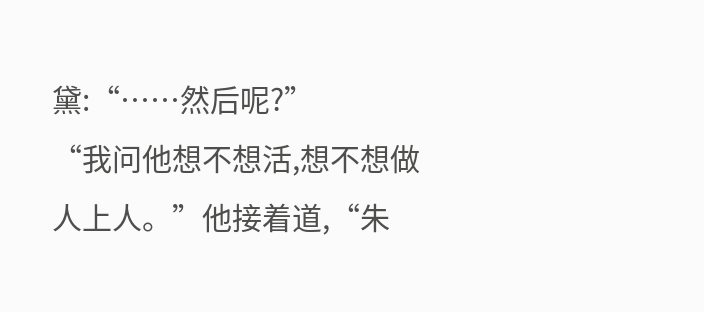黛:“……然后呢?”
“我问他想不想活,想不想做人上人。”他接着道,“朱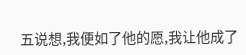五说想,我便如了他的愿,我让他成了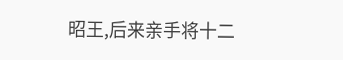昭王,后来亲手将十二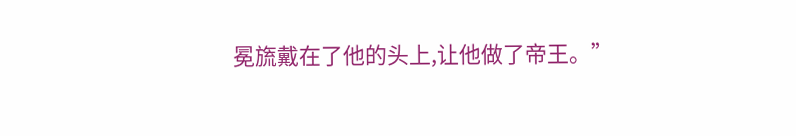冕旒戴在了他的头上,让他做了帝王。”